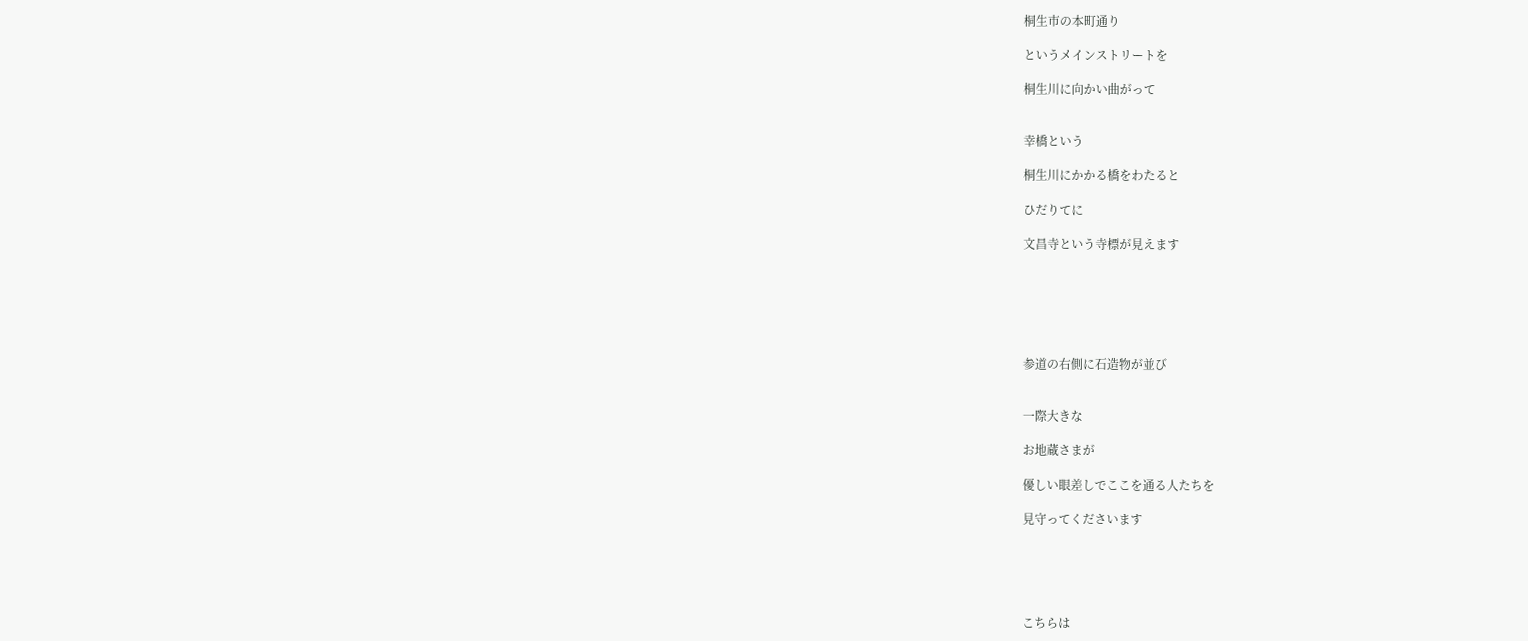桐生市の本町通り

というメインストリートを

桐生川に向かい曲がって


幸橋という

桐生川にかかる橋をわたると

ひだりてに

文昌寺という寺標が見えます






参道の右側に石造物が並び


一際大きな

お地蔵さまが

優しい眼差しでここを通る人たちを

見守ってくださいます





こちらは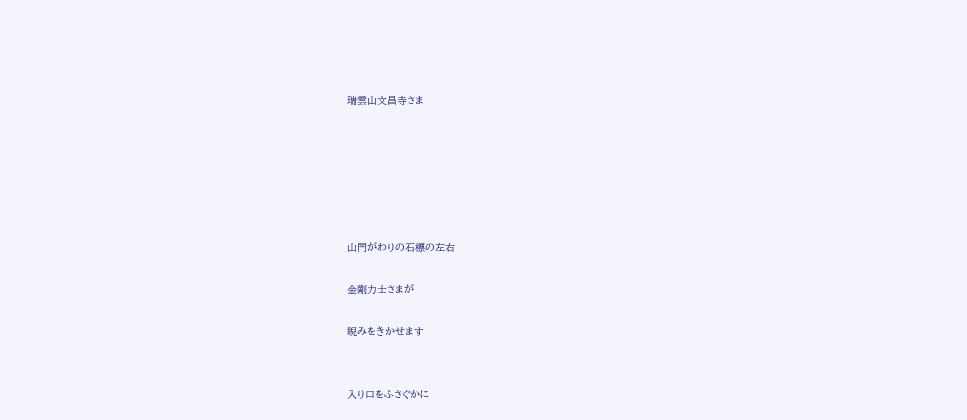瑞雲山文昌寺さま






山門がわりの石標の左右

金剛力士さまが

睨みをきかせます


入り口をふさぐかに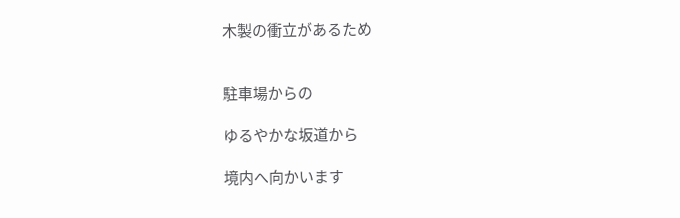木製の衝立があるため


駐車場からの

ゆるやかな坂道から

境内へ向かいます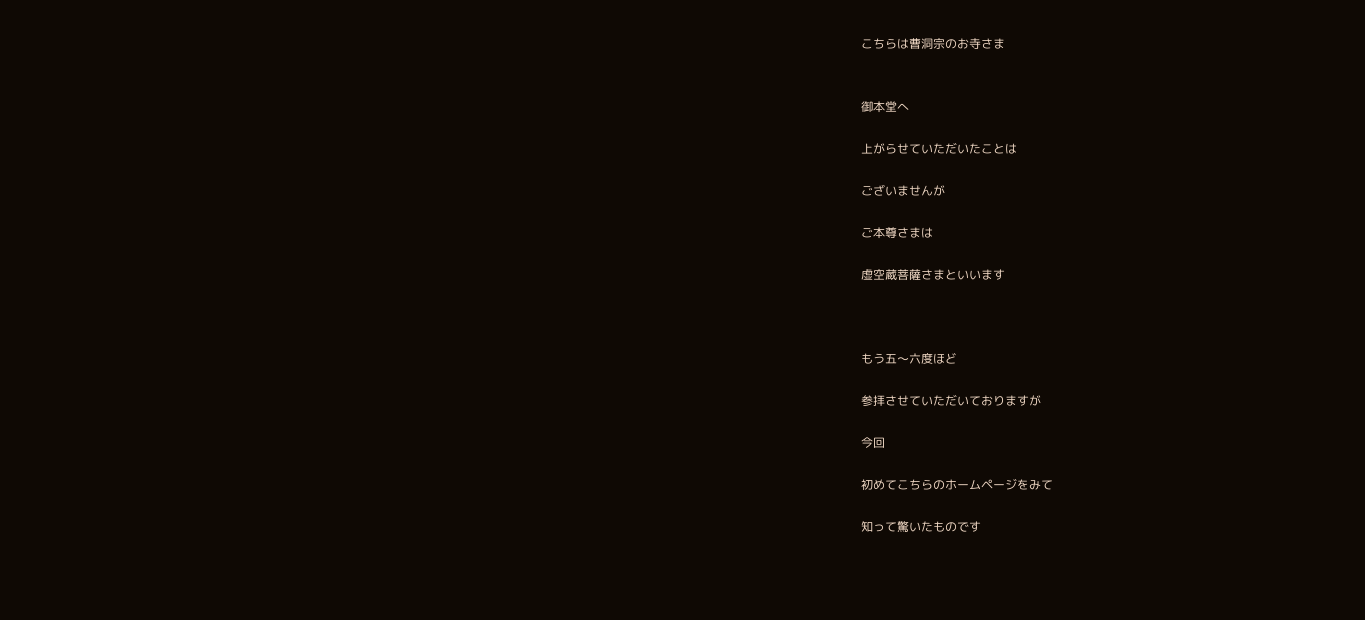こちらは曹洞宗のお寺さま


御本堂へ

上がらせていただいたことは

ございませんが

ご本尊さまは

虚空蔵菩薩さまといいます



もう五〜六度ほど

参拝させていただいておりますが

今回

初めてこちらのホームページをみて

知って驚いたものです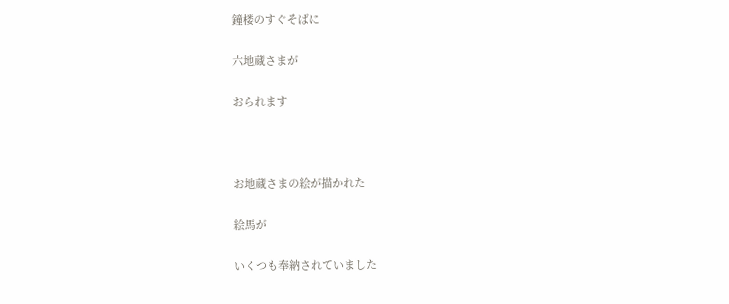鐘楼のすぐそばに

六地蔵さまが

おられます



お地蔵さまの絵が描かれた

絵馬が

いくつも奉納されていました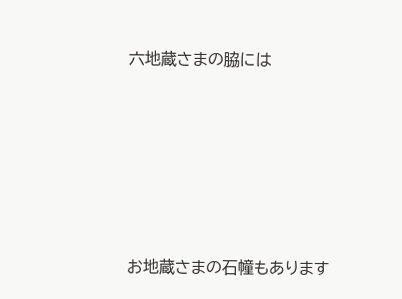六地蔵さまの脇には







お地蔵さまの石幢もあります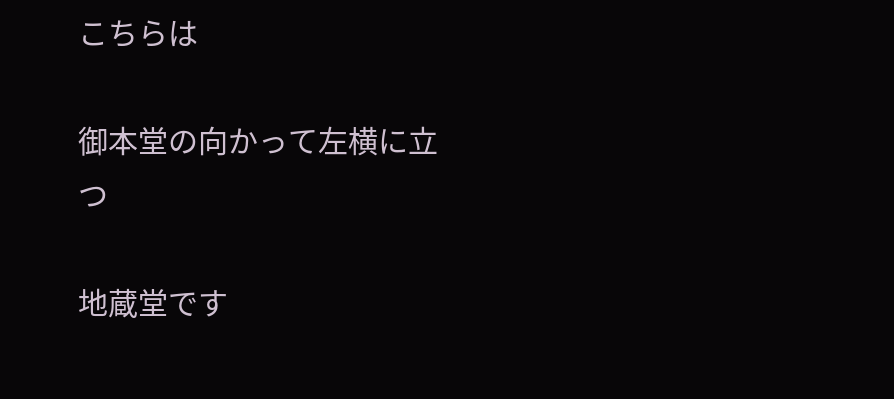こちらは

御本堂の向かって左横に立つ

地蔵堂です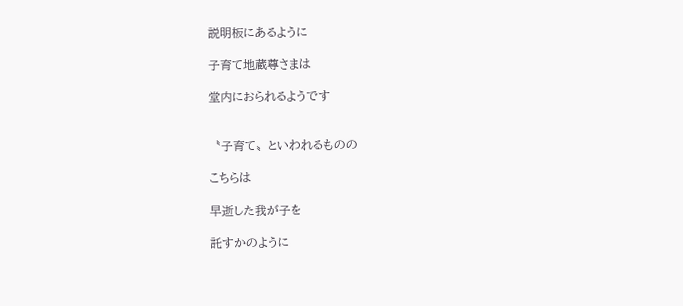説明板にあるように

子育て地蔵尊さまは

堂内におられるようです


〝子育て〟といわれるものの

こちらは

早逝した我が子を

託すかのように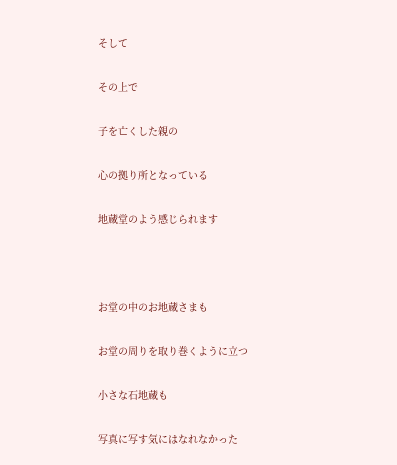そして

その上で

子を亡くした親の

心の拠り所となっている

地蔵堂のよう感じられます



お堂の中のお地蔵さまも

お堂の周りを取り巻くように立つ

小さな石地蔵も

写真に写す気にはなれなかった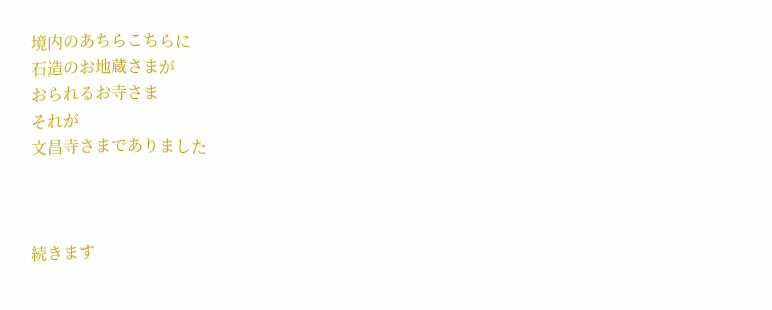境内のあちらこちらに
石造のお地蔵さまが
おられるお寺さま
それが
文昌寺さまでありました



続きます